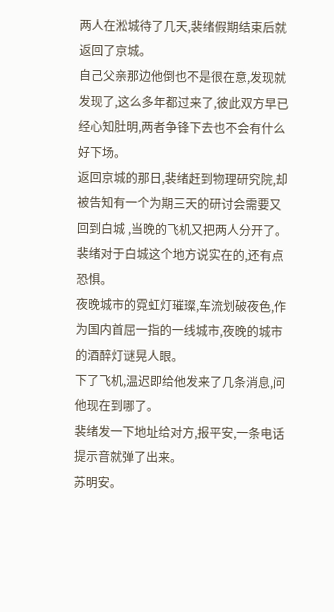两人在淞城待了几天,裴绪假期结束后就返回了京城。
自己父亲那边他倒也不是很在意,发现就发现了,这么多年都过来了,彼此双方早已经心知肚明,两者争锋下去也不会有什么好下场。
返回京城的那日,裴绪赶到物理研究院,却被告知有一个为期三天的研讨会需要又回到白城 ,当晚的飞机又把两人分开了。
裴绪对于白城这个地方说实在的,还有点恐惧。
夜晚城市的霓虹灯璀璨,车流划破夜色,作为国内首屈一指的一线城市,夜晚的城市的酒醉灯谜晃人眼。
下了飞机,温迟即给他发来了几条消息,问他现在到哪了。
裴绪发一下地址给对方,报平安,一条电话提示音就弹了出来。
苏明安。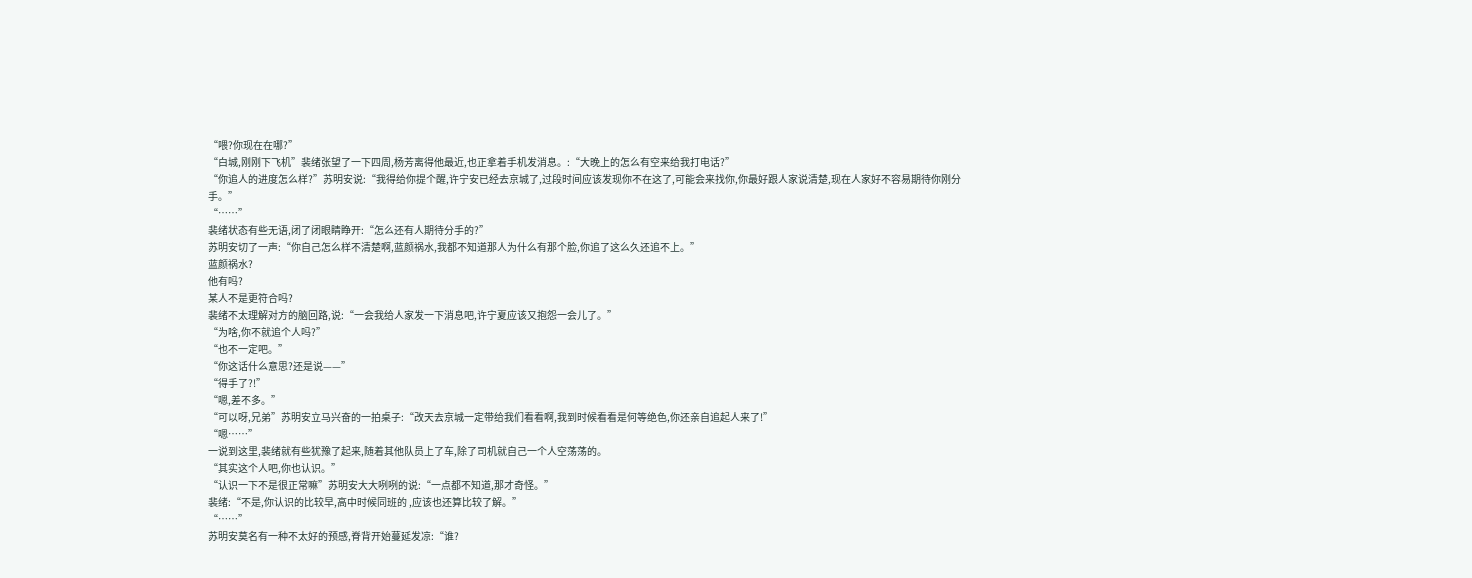“喂?你现在在哪?”
“白城,刚刚下飞机”裴绪张望了一下四周,杨芳离得他最近,也正拿着手机发消息。:“大晚上的怎么有空来给我打电话?”
“你追人的进度怎么样?”苏明安说:“我得给你提个醒,许宁安已经去京城了,过段时间应该发现你不在这了,可能会来找你,你最好跟人家说清楚,现在人家好不容易期待你刚分手。”
“……”
裴绪状态有些无语,闭了闭眼睛睁开:“怎么还有人期待分手的?”
苏明安切了一声:“你自己怎么样不清楚啊,蓝颜祸水,我都不知道那人为什么有那个脸,你追了这么久还追不上。”
蓝颜祸水?
他有吗?
某人不是更符合吗?
裴绪不太理解对方的脑回路,说:“一会我给人家发一下消息吧,许宁夏应该又抱怨一会儿了。”
“为啥,你不就追个人吗?”
“也不一定吧。”
“你这话什么意思?还是说——”
“得手了?!”
“嗯,差不多。”
“可以呀,兄弟”苏明安立马兴奋的一拍桌子:“改天去京城一定带给我们看看啊,我到时候看看是何等绝色,你还亲自追起人来了!”
“嗯……”
一说到这里,裴绪就有些犹豫了起来,随着其他队员上了车,除了司机就自己一个人空荡荡的。
“其实这个人吧,你也认识。”
“认识一下不是很正常嘛”苏明安大大咧咧的说:“一点都不知道,那才奇怪。”
裴绪:“不是,你认识的比较早,高中时候同班的 ,应该也还算比较了解。”
“……”
苏明安莫名有一种不太好的预感,脊背开始蔓延发凉:“谁?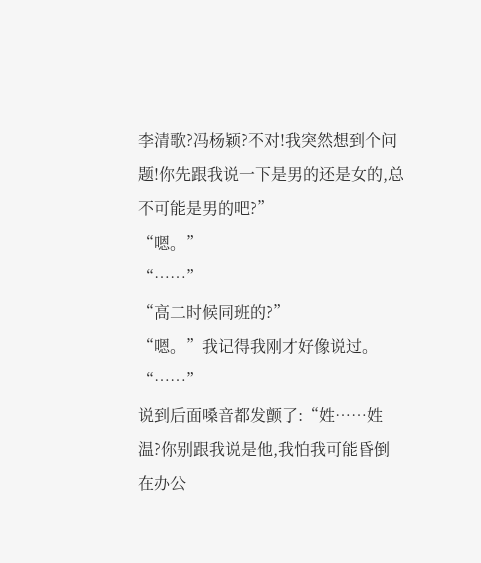李清歌?冯杨颖?不对!我突然想到个问题!你先跟我说一下是男的还是女的,总不可能是男的吧?”
“嗯。”
“……”
“高二时候同班的?”
“嗯。”我记得我刚才好像说过。
“……”
说到后面嗓音都发颤了:“姓……姓温?你别跟我说是他,我怕我可能昏倒在办公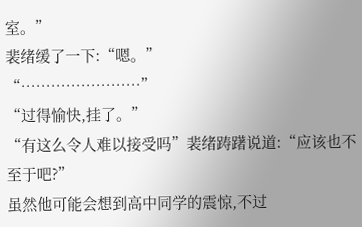室。”
裴绪缓了一下:“嗯。”
“……………………”
“过得愉快,挂了。”
“有这么令人难以接受吗”裴绪踌躇说道:“应该也不至于吧?”
虽然他可能会想到高中同学的震惊,不过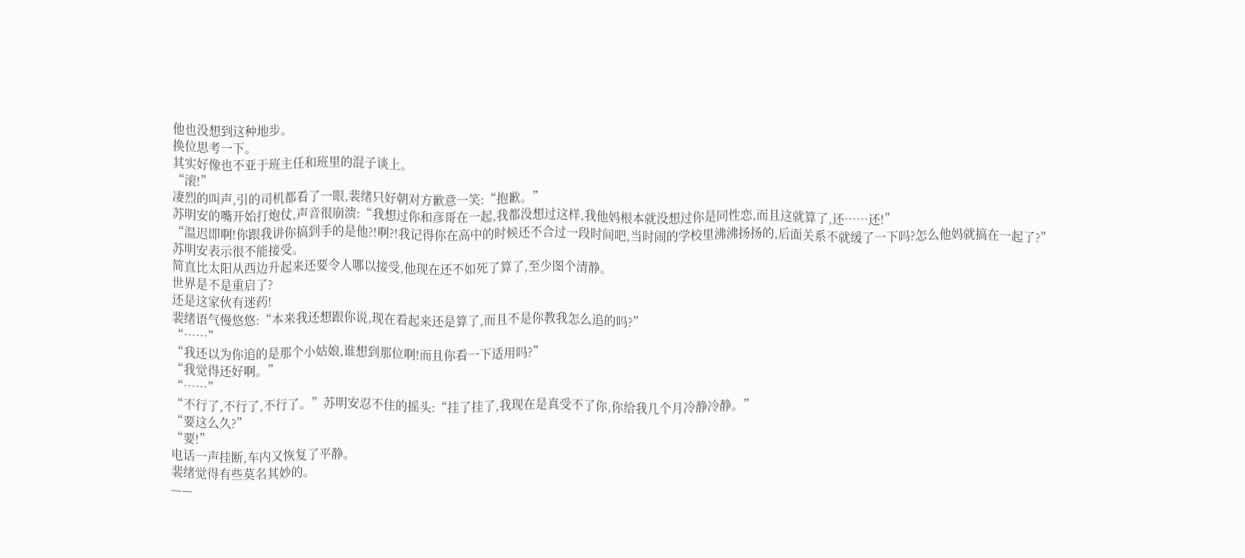他也没想到这种地步。
换位思考一下。
其实好像也不亚于班主任和班里的混子谈上。
“滚!”
凄烈的叫声,引的司机都看了一眼,裴绪只好朝对方歉意一笑:“抱歉。”
苏明安的嘴开始打炮仗,声音很崩溃:“我想过你和彦哥在一起,我都没想过这样,我他妈根本就没想过你是同性恋,而且这就算了,还……还!”
“温迟即啊!你跟我讲你搞到手的是他?!啊?!我记得你在高中的时候还不合过一段时间吧,当时闹的学校里沸沸扬扬的,后面关系不就缓了一下吗?怎么他妈就搞在一起了?”
苏明安表示很不能接受。
简直比太阳从西边升起来还要令人哪以接受,他现在还不如死了算了,至少图个清静。
世界是不是重启了?
还是这家伙有迷药!
裴绪语气慢悠悠:“本来我还想跟你说,现在看起来还是算了,而且不是你教我怎么追的吗?”
“……”
“我还以为你追的是那个小姑娘,谁想到那位啊!而且你看一下适用吗?”
“我觉得还好啊。”
“……”
“不行了,不行了,不行了。”苏明安忍不住的摇头:“挂了挂了,我现在是真受不了你,你给我几个月冷静冷静。”
“要这么久?”
“要!”
电话一声挂断,车内又恢复了平静。
裴绪觉得有些莫名其妙的。
——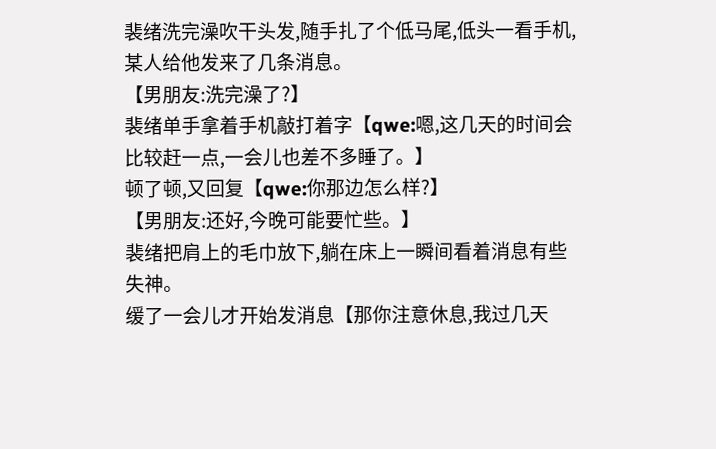裴绪洗完澡吹干头发,随手扎了个低马尾,低头一看手机,某人给他发来了几条消息。
【男朋友:洗完澡了?】
裴绪单手拿着手机敲打着字【qwe:嗯,这几天的时间会比较赶一点,一会儿也差不多睡了。】
顿了顿,又回复【qwe:你那边怎么样?】
【男朋友:还好,今晚可能要忙些。】
裴绪把肩上的毛巾放下,躺在床上一瞬间看着消息有些失神。
缓了一会儿才开始发消息【那你注意休息,我过几天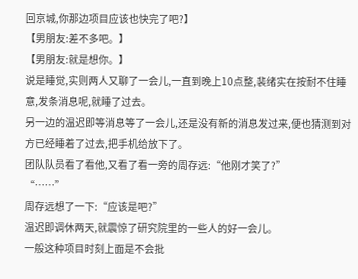回京城,你那边项目应该也快完了吧?】
【男朋友:差不多吧。】
【男朋友:就是想你。】
说是睡觉,实则两人又聊了一会儿,一直到晚上10点整,裴绪实在按耐不住睡意,发条消息呢,就睡了过去。
另一边的温迟即等消息等了一会儿,还是没有新的消息发过来,便也猜测到对方已经睡着了过去,把手机给放下了。
团队队员看了看他,又看了看一旁的周存远:“他刚才笑了?”
“……”
周存远想了一下:“应该是吧?”
温迟即调休两天,就震惊了研究院里的一些人的好一会儿。
一般这种项目时刻上面是不会批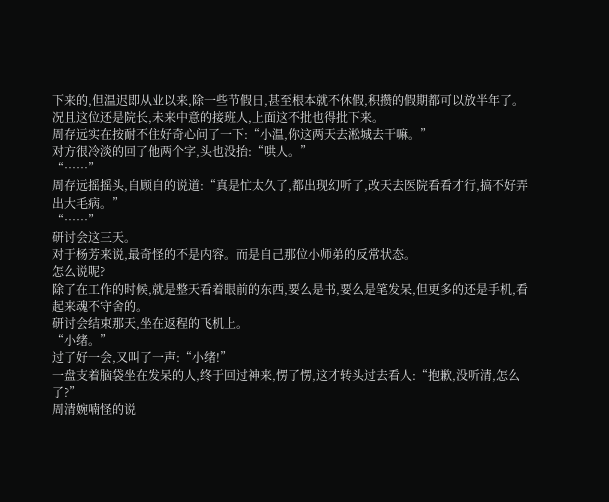下来的,但温迟即从业以来,除一些节假日,甚至根本就不休假,积攒的假期都可以放半年了。
况且这位还是院长,未来中意的接班人,上面这不批也得批下来。
周存远实在按耐不住好奇心问了一下:“小温,你这两天去淞城去干嘛。”
对方很冷淡的回了他两个字,头也没抬:“哄人。”
“……”
周存远摇摇头,自顾自的说道:“真是忙太久了,都出现幻听了,改天去医院看看才行,搞不好弄出大毛病。”
“……”
研讨会这三天。
对于杨芳来说,最奇怪的不是内容。而是自己那位小师弟的反常状态。
怎么说呢?
除了在工作的时候,就是整天看着眼前的东西,要么是书,要么是笔发呆,但更多的还是手机,看起来魂不守舍的。
研讨会结束那天,坐在返程的飞机上。
“小绪。”
过了好一会,又叫了一声:“小绪!”
一盘支着脑袋坐在发呆的人,终于回过神来,愣了愣,这才转头过去看人:“抱歉,没听清,怎么了?”
周清婉喃怪的说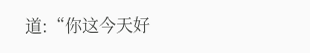道:“你这今天好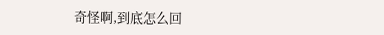奇怪啊,到底怎么回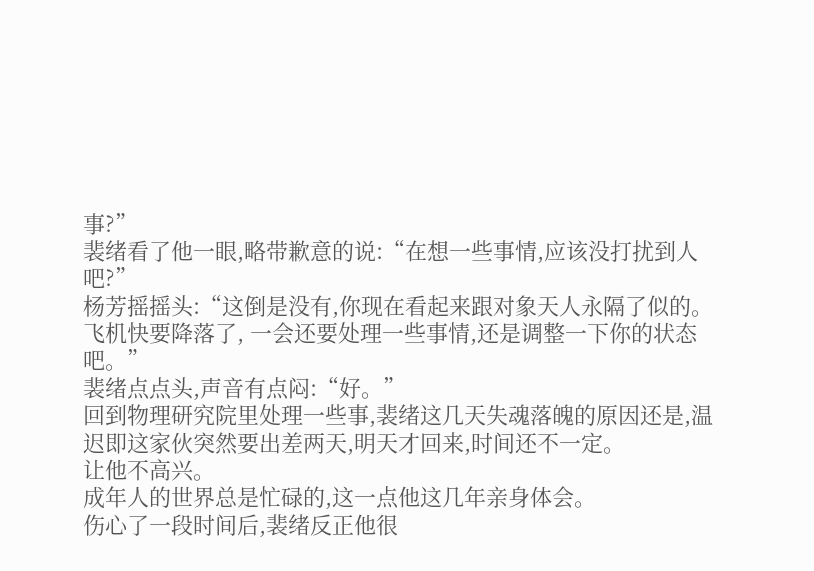事?”
裴绪看了他一眼,略带歉意的说:“在想一些事情,应该没打扰到人吧?”
杨芳摇摇头:“这倒是没有,你现在看起来跟对象天人永隔了似的。飞机快要降落了, 一会还要处理一些事情,还是调整一下你的状态吧。”
裴绪点点头,声音有点闷:“好。”
回到物理研究院里处理一些事,裴绪这几天失魂落魄的原因还是,温迟即这家伙突然要出差两天,明天才回来,时间还不一定。
让他不高兴。
成年人的世界总是忙碌的,这一点他这几年亲身体会。
伤心了一段时间后,裴绪反正他很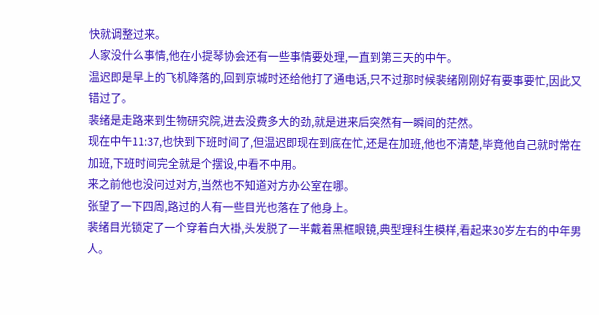快就调整过来。
人家没什么事情,他在小提琴协会还有一些事情要处理,一直到第三天的中午。
温迟即是早上的飞机降落的,回到京城时还给他打了通电话,只不过那时候裴绪刚刚好有要事要忙,因此又错过了。
裴绪是走路来到生物研究院,进去没费多大的劲,就是进来后突然有一瞬间的茫然。
现在中午11:37,也快到下班时间了,但温迟即现在到底在忙,还是在加班,他也不清楚,毕竟他自己就时常在加班,下班时间完全就是个摆设,中看不中用。
来之前他也没问过对方,当然也不知道对方办公室在哪。
张望了一下四周,路过的人有一些目光也落在了他身上。
裴绪目光锁定了一个穿着白大褂,头发脱了一半戴着黑框眼镜,典型理科生模样,看起来30岁左右的中年男人。